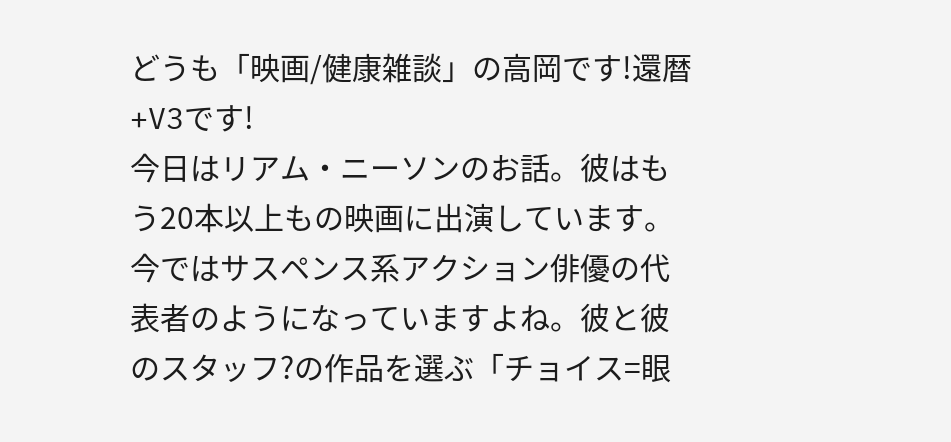どうも「映画/健康雑談」の高岡です!還暦+V3です!
今日はリアム・ニーソンのお話。彼はもう20本以上もの映画に出演しています。今ではサスペンス系アクション俳優の代表者のようになっていますよね。彼と彼のスタッフ?の作品を選ぶ「チョイス=眼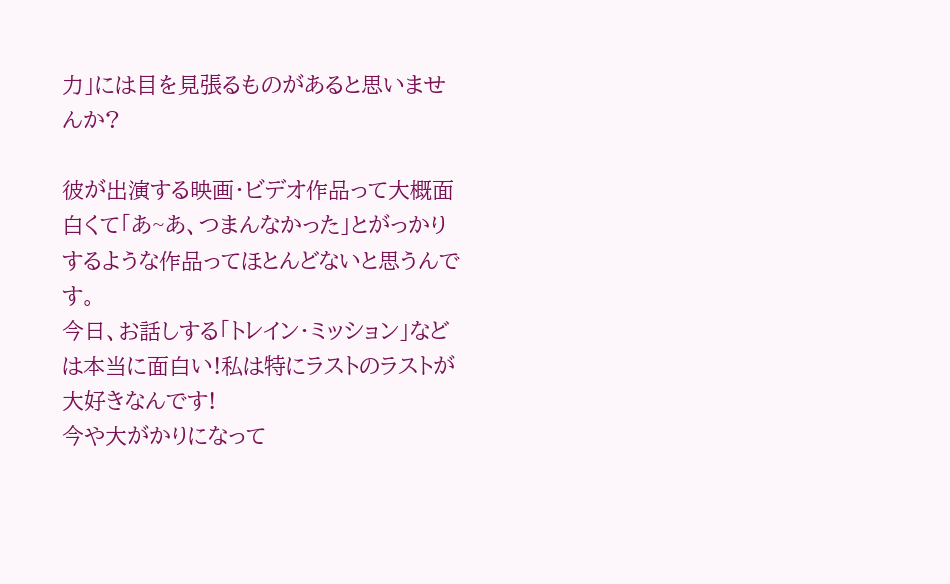力」には目を見張るものがあると思いませんか?

彼が出演する映画・ビデオ作品って大概面白くて「あ~あ、つまんなかった」とがっかりするような作品ってほとんどないと思うんです。
今日、お話しする「トレイン・ミッション」などは本当に面白い!私は特にラストのラストが大好きなんです!
今や大がかりになって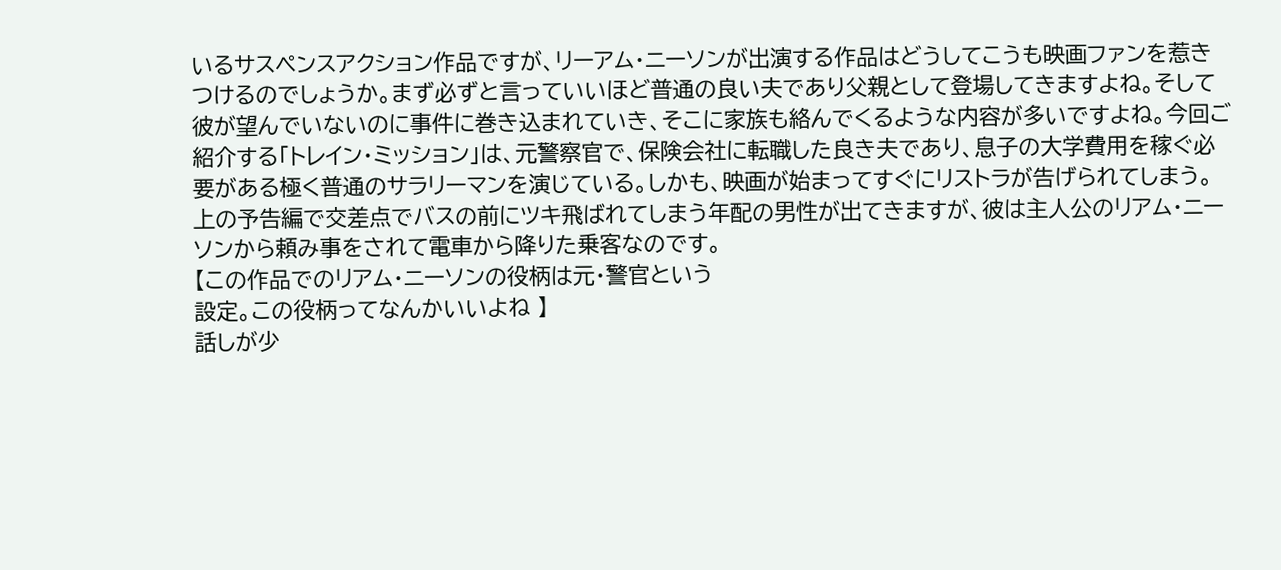いるサスペンスアクション作品ですが、リーアム・ニーソンが出演する作品はどうしてこうも映画ファンを惹きつけるのでしょうか。まず必ずと言っていいほど普通の良い夫であり父親として登場してきますよね。そして彼が望んでいないのに事件に巻き込まれていき、そこに家族も絡んでくるような内容が多いですよね。今回ご紹介する「トレイン・ミッション」は、元警察官で、保険会社に転職した良き夫であり、息子の大学費用を稼ぐ必要がある極く普通のサラリーマンを演じている。しかも、映画が始まってすぐにリストラが告げられてしまう。
上の予告編で交差点でバスの前にツキ飛ばれてしまう年配の男性が出てきますが、彼は主人公のリアム・ニーソンから頼み事をされて電車から降りた乗客なのです。
【この作品でのリアム・ニーソンの役柄は元・警官という
設定。この役柄ってなんかいいよね 】
話しが少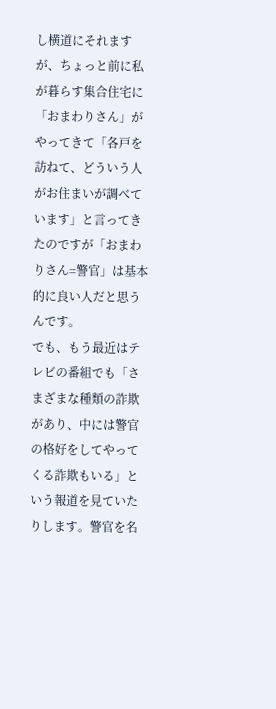し横道にそれますが、ちょっと前に私が暮らす集合住宅に「おまわりさん」がやってきて「各戸を訪ねて、どういう人がお住まいが調べています」と言ってきたのですが「おまわりさん=警官」は基本的に良い人だと思うんです。
でも、もう最近はテレビの番組でも「さまざまな種類の詐欺があり、中には警官の格好をしてやってくる詐欺もいる」という報道を見ていたりします。警官を名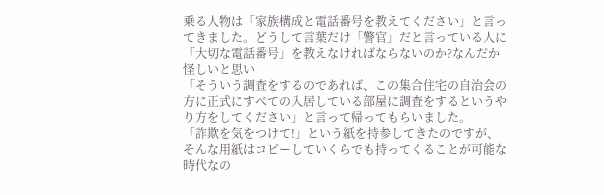乗る人物は「家族構成と電話番号を教えてください」と言ってきました。どうして言葉だけ「警官」だと言っている人に「大切な電話番号」を教えなければならないのか?なんだか怪しいと思い
「そういう調査をするのであれば、この集合住宅の自治会の方に正式にすべての入居している部屋に調査をするというやり方をしてください」と言って帰ってもらいました。
「詐欺を気をつけて!」という紙を持参してきたのですが、そんな用紙はコピーしていくらでも持ってくることが可能な時代なの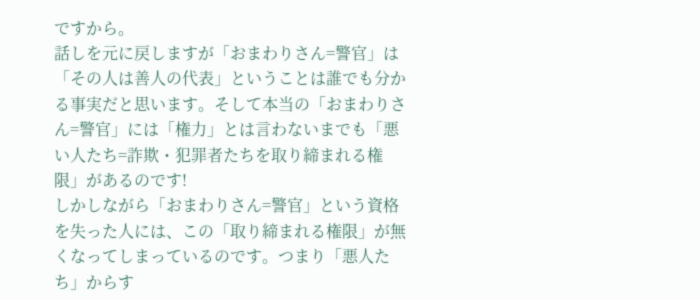ですから。
話しを元に戻しますが「おまわりさん=警官」は「その人は善人の代表」ということは誰でも分かる事実だと思います。そして本当の「おまわりさん=警官」には「権力」とは言わないまでも「悪い人たち=詐欺・犯罪者たちを取り締まれる権限」があるのです!
しかしながら「おまわりさん=警官」という資格を失った人には、この「取り締まれる権限」が無くなってしまっているのです。つまり「悪人たち」からす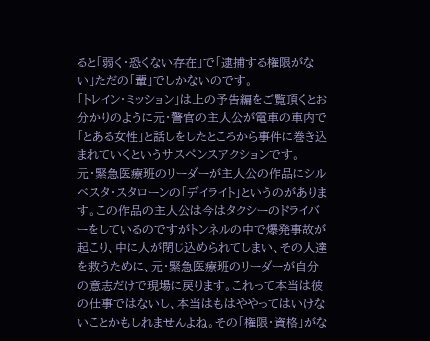ると「弱く・恐くない存在」で「逮捕する権限がない」ただの「輩」でしかないのです。
「トレイン・ミッション」は上の予告編をご覧頂くとお分かりのように元・警官の主人公が電車の車内で「とある女性」と話しをしたところから事件に巻き込まれていくというサスペンスアクションです。
元・緊急医療班のリーダーが主人公の作品にシルベスタ・スタローンの「デイライト」というのがあります。この作品の主人公は今はタクシーのドライバーをしているのですがトンネルの中で爆発事故が起こり、中に人が閉じ込められてしまい、その人達を救うために、元・緊急医療班のリーダーが自分の意志だけで現場に戻ります。これって本当は彼の仕事ではないし、本当はもはややってはいけないことかもしれませんよね。その「権限・資格」がな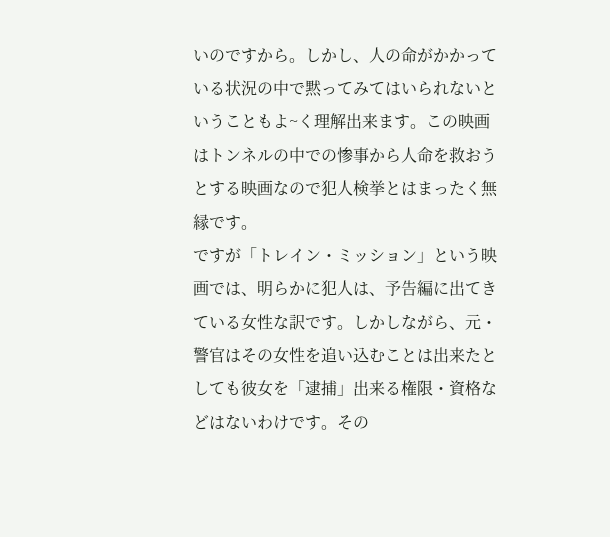いのですから。しかし、人の命がかかっている状況の中で黙ってみてはいられないということもよ~く理解出来ます。この映画はトンネルの中での惨事から人命を救おうとする映画なので犯人検挙とはまったく無縁です。
ですが「トレイン・ミッション」という映画では、明らかに犯人は、予告編に出てきている女性な訳です。しかしながら、元・警官はその女性を追い込むことは出来たとしても彼女を「逮捕」出来る権限・資格などはないわけです。その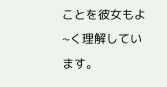ことを彼女もよ~く理解しています。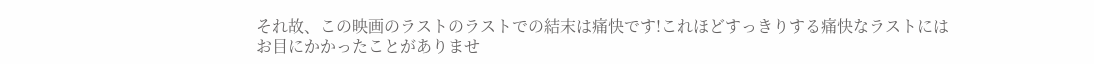それ故、この映画のラストのラストでの結末は痛快です!これほどすっきりする痛快なラストにはお目にかかったことがありませ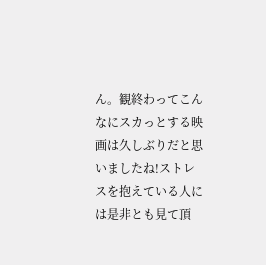ん。観終わってこんなにスカっとする映画は久しぶりだと思いましたね!ストレスを抱えている人には是非とも見て頂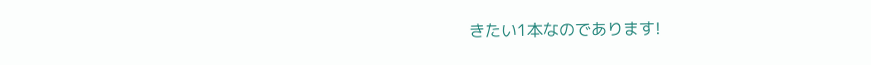きたい1本なのであります!